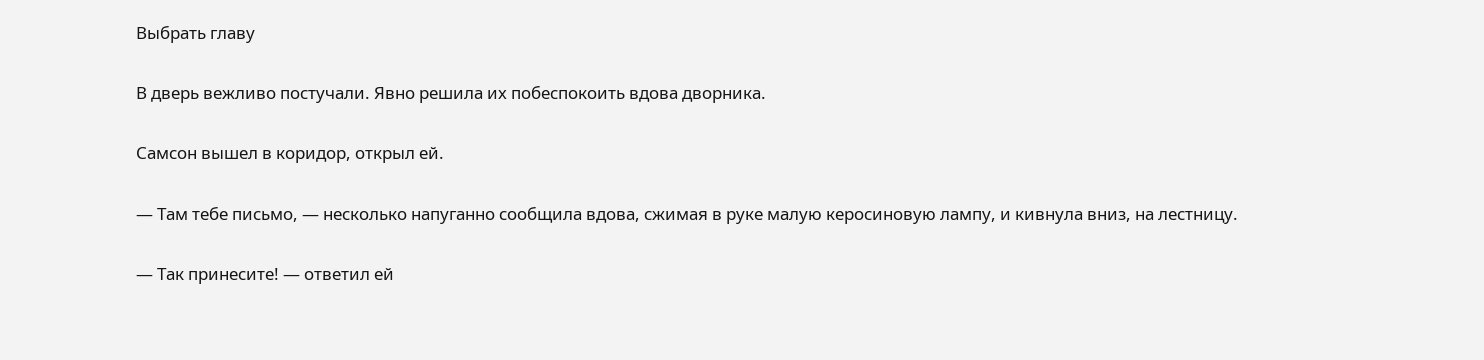Выбрать главу

В дверь вежливо постучали. Явно решила их побеспокоить вдова дворника.

Самсон вышел в коридор, открыл ей.

— Там тебе письмо, — несколько напуганно сообщила вдова, сжимая в руке малую керосиновую лампу, и кивнула вниз, на лестницу.

— Так принесите! — ответил ей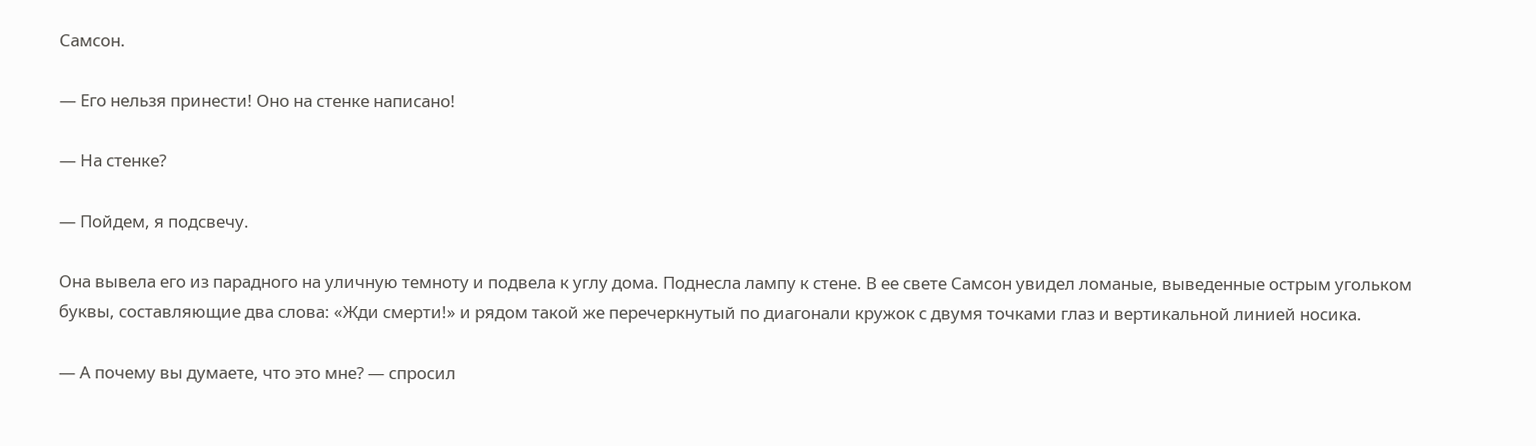Самсон.

— Его нельзя принести! Оно на стенке написано!

— На стенке?

— Пойдем, я подсвечу.

Она вывела его из парадного на уличную темноту и подвела к углу дома. Поднесла лампу к стене. В ее свете Самсон увидел ломаные, выведенные острым угольком буквы, составляющие два слова: «Жди смерти!» и рядом такой же перечеркнутый по диагонали кружок с двумя точками глаз и вертикальной линией носика.

— А почему вы думаете, что это мне? — спросил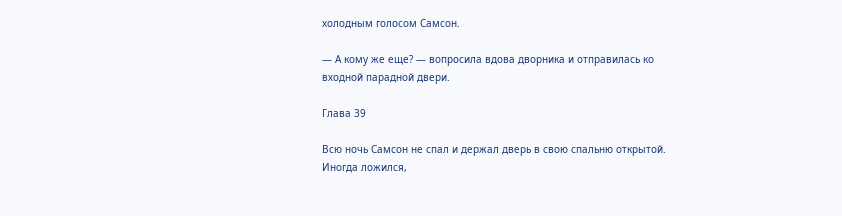холодным голосом Самсон.

— А кому же еще? — вопросила вдова дворника и отправилась ко входной парадной двери.

Глава 39

Всю ночь Самсон не спал и держал дверь в свою спальню открытой. Иногда ложился,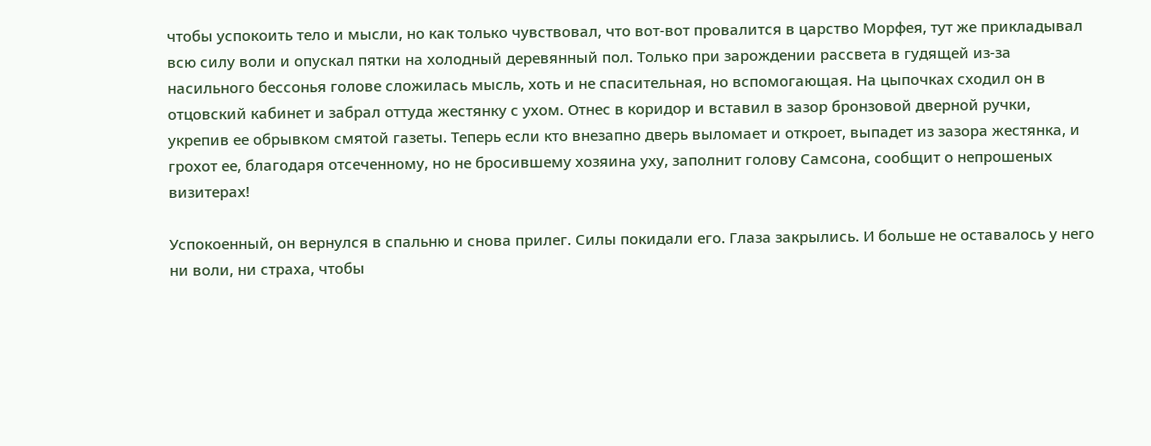чтобы успокоить тело и мысли, но как только чувствовал, что вот-вот провалится в царство Морфея, тут же прикладывал всю силу воли и опускал пятки на холодный деревянный пол. Только при зарождении рассвета в гудящей из-за насильного бессонья голове сложилась мысль, хоть и не спасительная, но вспомогающая. На цыпочках сходил он в отцовский кабинет и забрал оттуда жестянку с ухом. Отнес в коридор и вставил в зазор бронзовой дверной ручки, укрепив ее обрывком смятой газеты. Теперь если кто внезапно дверь выломает и откроет, выпадет из зазора жестянка, и грохот ее, благодаря отсеченному, но не бросившему хозяина уху, заполнит голову Самсона, сообщит о непрошеных визитерах!

Успокоенный, он вернулся в спальню и снова прилег. Силы покидали его. Глаза закрылись. И больше не оставалось у него ни воли, ни страха, чтобы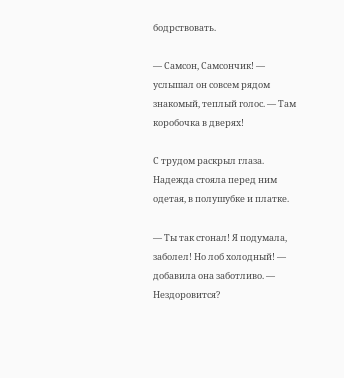бодрствовать.

— Самсон, Самсончик! — услышал он совсем рядом знакомый, теплый голос. — Там коробочка в дверях!

С трудом раскрыл глаза. Надежда стояла перед ним одетая, в полушубке и платке.

— Ты так стонал! Я подумала, заболел! Но лоб холодный! — добавила она заботливо. — Нездоровится?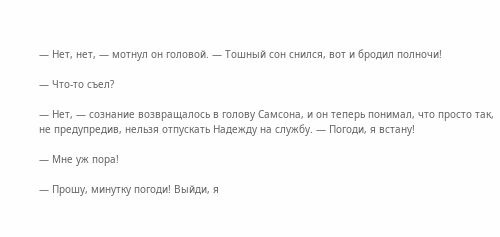— Нет, нет, — мотнул он головой. — Тошный сон снился, вот и бродил полночи!

— Что-то съел?

— Нет, — сознание возвращалось в голову Самсона, и он теперь понимал, что просто так, не предупредив, нельзя отпускать Надежду на службу. — Погоди, я встану!

— Мне уж пора!

— Прошу, минутку погоди! Выйди, я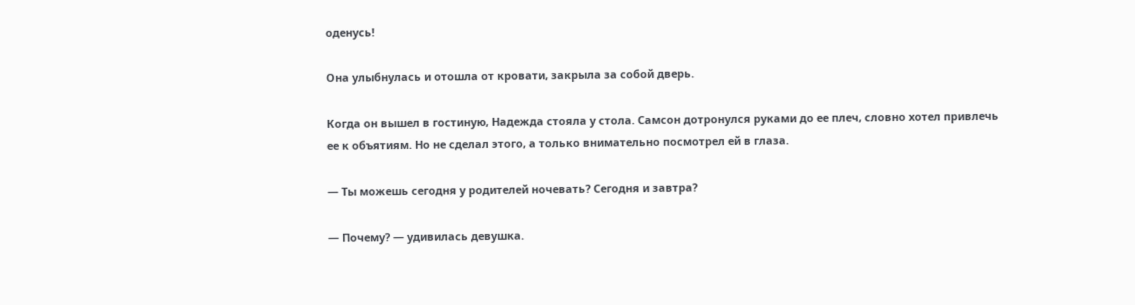оденусь!

Она улыбнулась и отошла от кровати, закрыла за собой дверь.

Когда он вышел в гостиную, Надежда стояла у стола. Самсон дотронулся руками до ее плеч, словно хотел привлечь ее к объятиям. Но не сделал этого, а только внимательно посмотрел ей в глаза.

— Ты можешь сегодня у родителей ночевать? Сегодня и завтра?

— Почему? — удивилась девушка.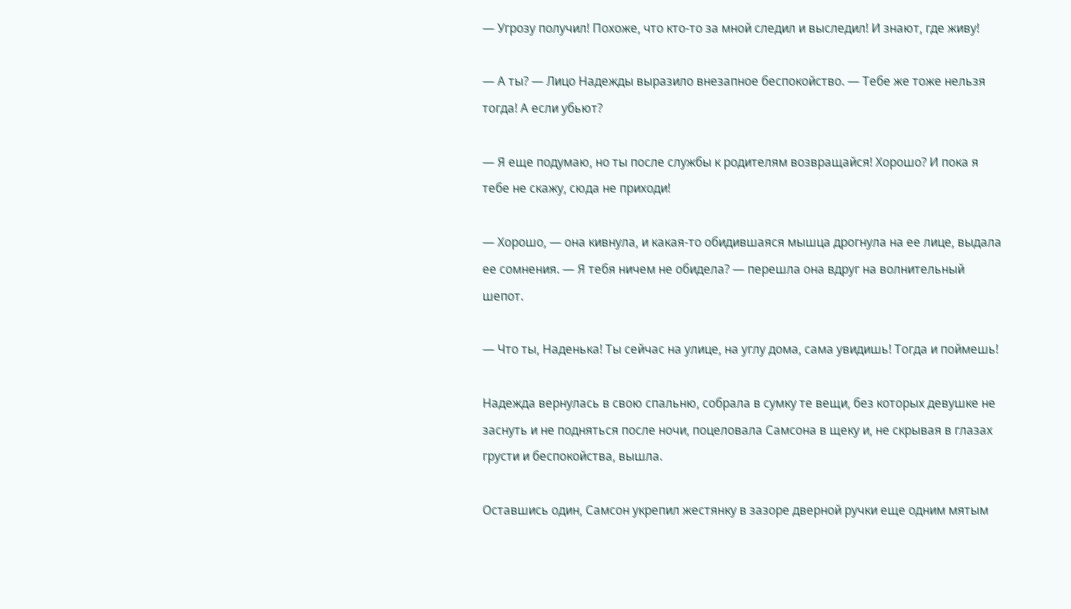— Угрозу получил! Похоже, что кто-то за мной следил и выследил! И знают, где живу!

— А ты? — Лицо Надежды выразило внезапное беспокойство. — Тебе же тоже нельзя тогда! А если убьют?

— Я еще подумаю, но ты после службы к родителям возвращайся! Хорошо? И пока я тебе не скажу, сюда не приходи!

— Хорошо, — она кивнула, и какая-то обидившаяся мышца дрогнула на ее лице, выдала ее сомнения. — Я тебя ничем не обидела? — перешла она вдруг на волнительный шепот.

— Что ты, Наденька! Ты сейчас на улице, на углу дома, сама увидишь! Тогда и поймешь!

Надежда вернулась в свою спальню, собрала в сумку те вещи, без которых девушке не заснуть и не подняться после ночи, поцеловала Самсона в щеку и, не скрывая в глазах грусти и беспокойства, вышла.

Оставшись один, Самсон укрепил жестянку в зазоре дверной ручки еще одним мятым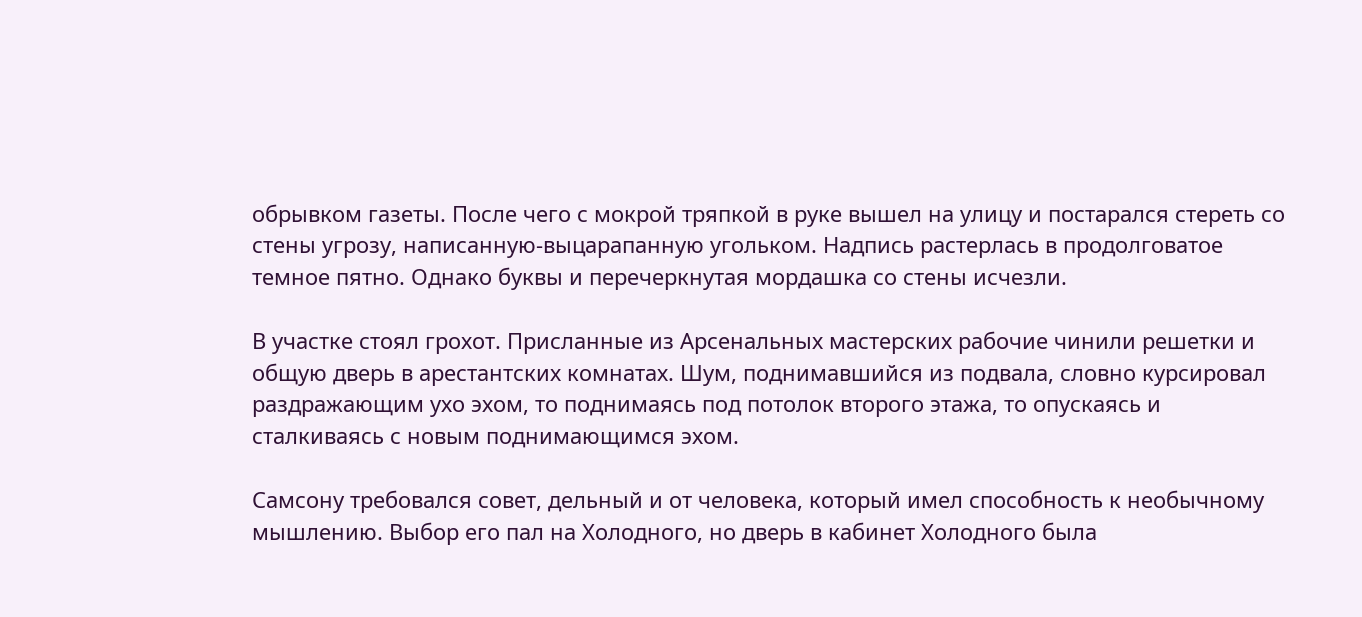обрывком газеты. После чего с мокрой тряпкой в руке вышел на улицу и постарался стереть со стены угрозу, написанную-выцарапанную угольком. Надпись растерлась в продолговатое темное пятно. Однако буквы и перечеркнутая мордашка со стены исчезли.

В участке стоял грохот. Присланные из Арсенальных мастерских рабочие чинили решетки и общую дверь в арестантских комнатах. Шум, поднимавшийся из подвала, словно курсировал раздражающим ухо эхом, то поднимаясь под потолок второго этажа, то опускаясь и сталкиваясь с новым поднимающимся эхом.

Самсону требовался совет, дельный и от человека, который имел способность к необычному мышлению. Выбор его пал на Холодного, но дверь в кабинет Холодного была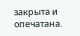закрыта и опечатана.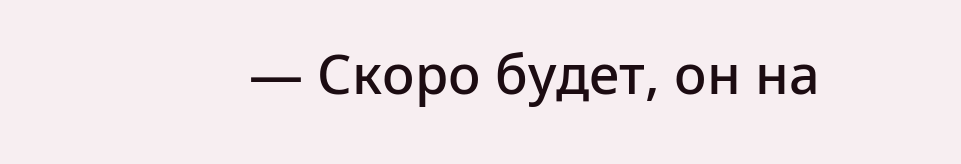— Скоро будет, он на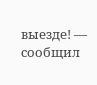выезде! — сообщил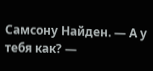Самсону Найден. — А у тебя как? —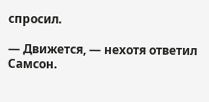спросил.

— Движется, — нехотя ответил Самсон.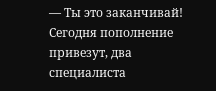— Ты это заканчивай! Сегодня пополнение привезут, два специалиста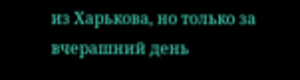из Харькова, но только за вчерашний день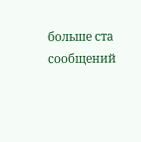больше ста сообщений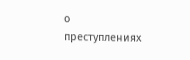о преступлениях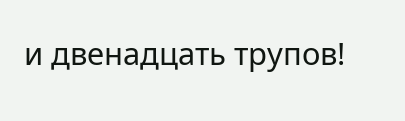и двенадцать трупов!